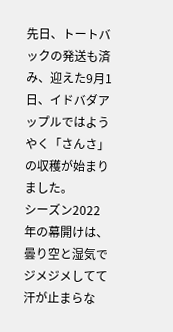先日、トートバックの発送も済み、迎えた9月1日、イドバダアップルではようやく「さんさ」の収穫が始まりました。
シーズン2022年の幕開けは、曇り空と湿気でジメジメしてて汗が止まらな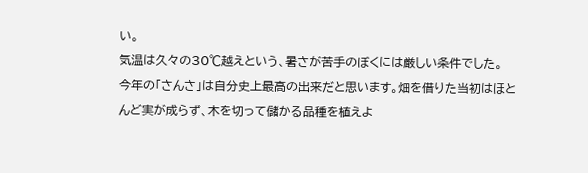い。
気温は久々の30℃越えという、暑さが苦手のぼくには厳しい条件でした。
今年の「さんさ」は自分史上最高の出来だと思います。畑を借りた当初はほとんど実が成らず、木を切って儲かる品種を植えよ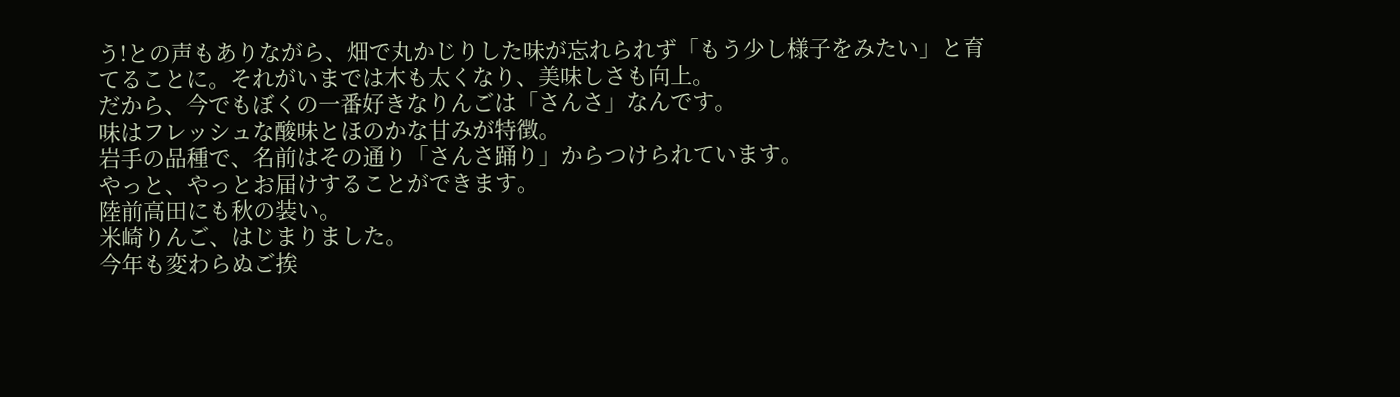う!との声もありながら、畑で丸かじりした味が忘れられず「もう少し様子をみたい」と育てることに。それがいまでは木も太くなり、美味しさも向上。
だから、今でもぼくの一番好きなりんごは「さんさ」なんです。
味はフレッシュな酸味とほのかな甘みが特徴。
岩手の品種で、名前はその通り「さんさ踊り」からつけられています。
やっと、やっとお届けすることができます。
陸前高田にも秋の装い。
米崎りんご、はじまりました。
今年も変わらぬご挨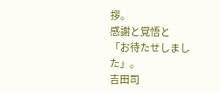拶。
感謝と覚悟と
「お待たせしました」。
吉田司